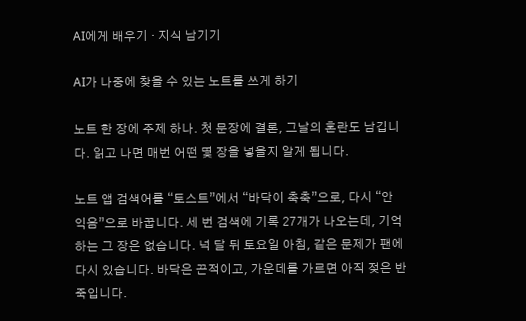AI에게 배우기 · 지식 남기기

AI가 나중에 찾을 수 있는 노트를 쓰게 하기

노트 한 장에 주제 하나. 첫 문장에 결론, 그날의 혼란도 남깁니다. 읽고 나면 매번 어떤 몇 장을 넣을지 알게 됩니다.

노트 앱 검색어를 “토스트”에서 “바닥이 축축”으로, 다시 “안 익음”으로 바꿉니다. 세 번 검색에 기록 27개가 나오는데, 기억하는 그 장은 없습니다. 넉 달 뒤 토요일 아침, 같은 문제가 팬에 다시 있습니다. 바닥은 끈적이고, 가운데를 가르면 아직 젖은 반죽입니다.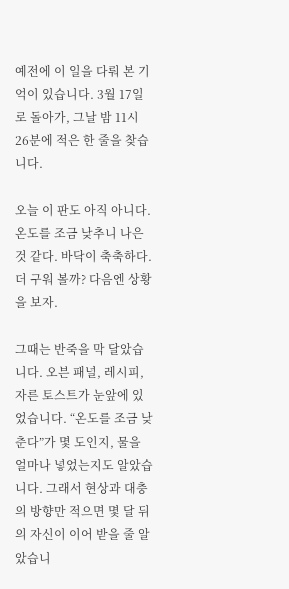예전에 이 일을 다뤄 본 기억이 있습니다. 3월 17일로 돌아가, 그날 밤 11시 26분에 적은 한 줄을 찾습니다.

오늘 이 판도 아직 아니다. 온도를 조금 낮추니 나은 것 같다. 바닥이 축축하다. 더 구워 볼까? 다음엔 상황을 보자.

그때는 반죽을 막 달았습니다. 오븐 패널, 레시피, 자른 토스트가 눈앞에 있었습니다. “온도를 조금 낮춘다”가 몇 도인지, 물을 얼마나 넣었는지도 알았습니다. 그래서 현상과 대충의 방향만 적으면 몇 달 뒤의 자신이 이어 받을 줄 알았습니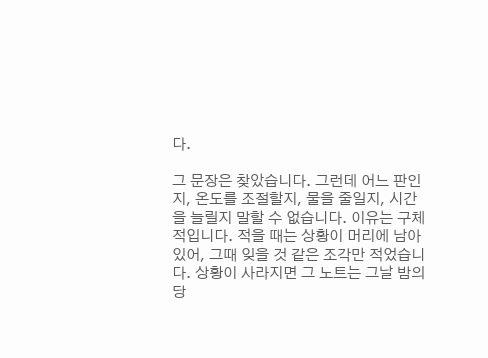다.

그 문장은 찾았습니다. 그런데 어느 판인지, 온도를 조절할지, 물을 줄일지, 시간을 늘릴지 말할 수 없습니다. 이유는 구체적입니다. 적을 때는 상황이 머리에 남아 있어, 그때 잊을 것 같은 조각만 적었습니다. 상황이 사라지면 그 노트는 그날 밤의 당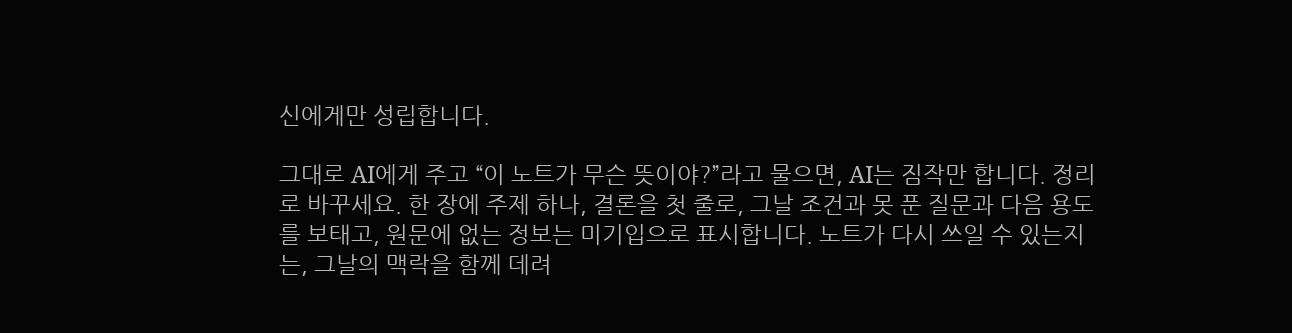신에게만 성립합니다.

그대로 AI에게 주고 “이 노트가 무슨 뜻이야?”라고 물으면, AI는 짐작만 합니다. 정리로 바꾸세요. 한 장에 주제 하나, 결론을 첫 줄로, 그날 조건과 못 푼 질문과 다음 용도를 보태고, 원문에 없는 정보는 미기입으로 표시합니다. 노트가 다시 쓰일 수 있는지는, 그날의 맥락을 함께 데려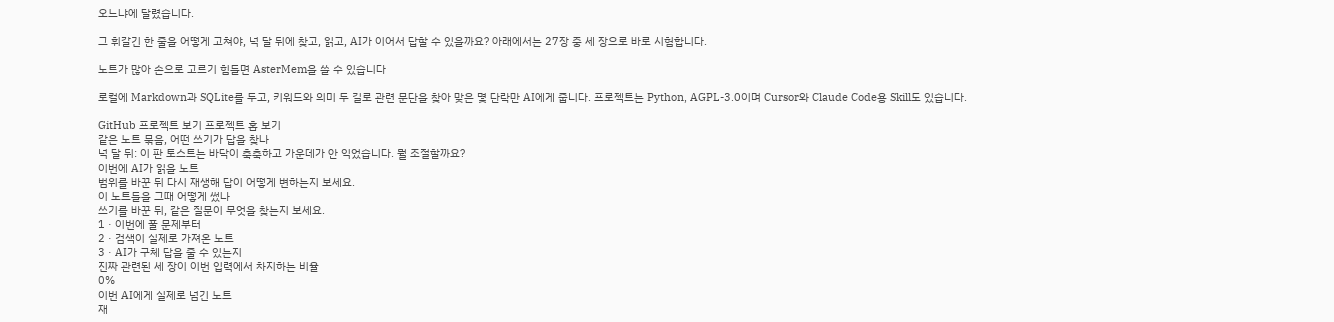오느냐에 달렸습니다.

그 휘갈긴 한 줄을 어떻게 고쳐야, 넉 달 뒤에 찾고, 읽고, AI가 이어서 답할 수 있을까요? 아래에서는 27장 중 세 장으로 바로 시험합니다.

노트가 많아 손으로 고르기 힘들면 AsterMem을 쓸 수 있습니다

로컬에 Markdown과 SQLite를 두고, 키워드와 의미 두 길로 관련 문단을 찾아 맞은 몇 단락만 AI에게 줍니다. 프로젝트는 Python, AGPL-3.0이며 Cursor와 Claude Code용 Skill도 있습니다.

GitHub 프로젝트 보기 프로젝트 홈 보기
같은 노트 묶음, 어떤 쓰기가 답을 찾나
넉 달 뒤: 이 판 토스트는 바닥이 축축하고 가운데가 안 익었습니다. 뭘 조절할까요?
이번에 AI가 읽을 노트
범위를 바꾼 뒤 다시 재생해 답이 어떻게 변하는지 보세요.
이 노트들을 그때 어떻게 썼나
쓰기를 바꾼 뒤, 같은 질문이 무엇을 찾는지 보세요.
1 · 이번에 풀 문제부터
2 · 검색이 실제로 가져온 노트
3 · AI가 구체 답을 줄 수 있는지
진짜 관련된 세 장이 이번 입력에서 차지하는 비율
0%
이번 AI에게 실제로 넘긴 노트
재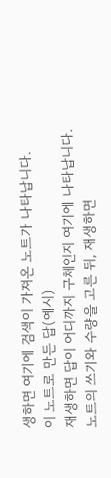생하면 여기에 검색이 가져온 노트가 나타납니다.
이 노트로 만든 답(예시)
재생하면 답이 어디까지 구체인지 여기에 나타납니다.
노트의 쓰기와 수량을 고른 뒤, 재생하면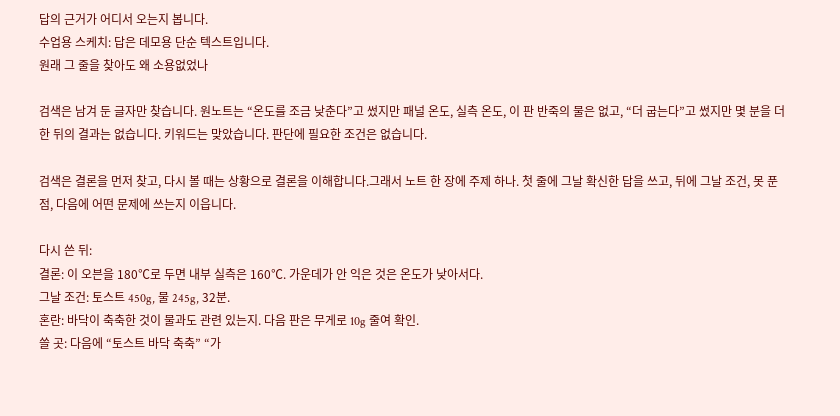답의 근거가 어디서 오는지 봅니다.
수업용 스케치: 답은 데모용 단순 텍스트입니다.
원래 그 줄을 찾아도 왜 소용없었나

검색은 남겨 둔 글자만 찾습니다. 원노트는 “온도를 조금 낮춘다”고 썼지만 패널 온도, 실측 온도, 이 판 반죽의 물은 없고, “더 굽는다”고 썼지만 몇 분을 더한 뒤의 결과는 없습니다. 키워드는 맞았습니다. 판단에 필요한 조건은 없습니다.

검색은 결론을 먼저 찾고, 다시 볼 때는 상황으로 결론을 이해합니다.그래서 노트 한 장에 주제 하나. 첫 줄에 그날 확신한 답을 쓰고, 뒤에 그날 조건, 못 푼 점, 다음에 어떤 문제에 쓰는지 이읍니다.

다시 쓴 뒤:
결론: 이 오븐을 180℃로 두면 내부 실측은 160℃. 가운데가 안 익은 것은 온도가 낮아서다.
그날 조건: 토스트 450g, 물 245g, 32분.
혼란: 바닥이 축축한 것이 물과도 관련 있는지. 다음 판은 무게로 10g 줄여 확인.
쓸 곳: 다음에 “토스트 바닥 축축” “가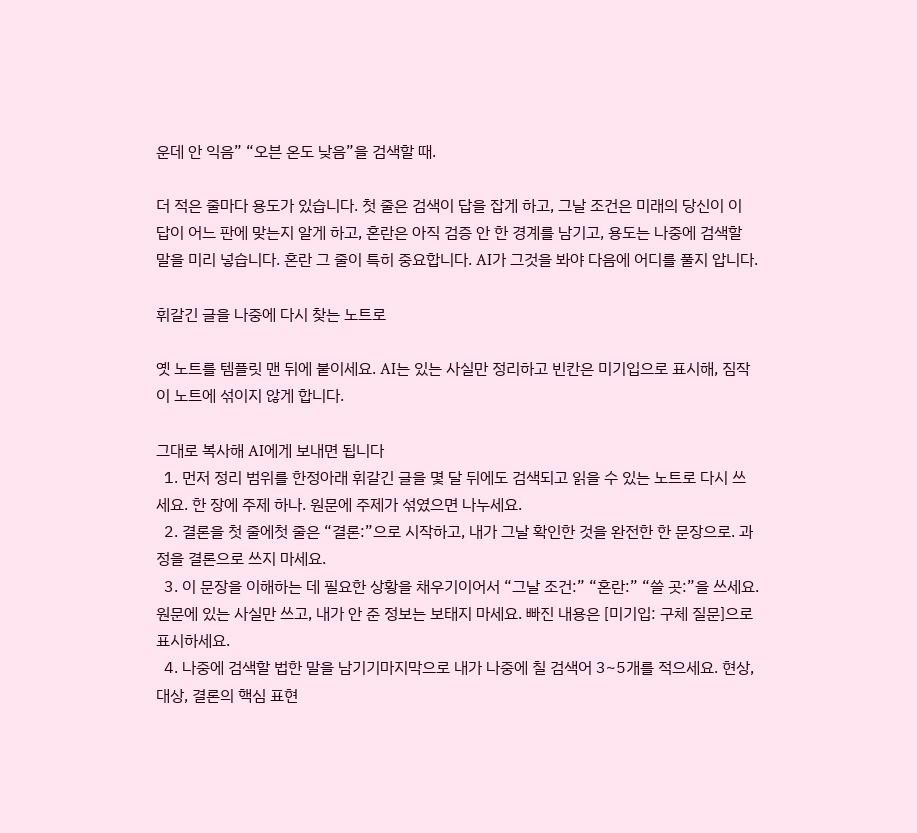운데 안 익음” “오븐 온도 낮음”을 검색할 때.

더 적은 줄마다 용도가 있습니다. 첫 줄은 검색이 답을 잡게 하고, 그날 조건은 미래의 당신이 이 답이 어느 판에 맞는지 알게 하고, 혼란은 아직 검증 안 한 경계를 남기고, 용도는 나중에 검색할 말을 미리 넣습니다. 혼란 그 줄이 특히 중요합니다. AI가 그것을 봐야 다음에 어디를 풀지 압니다.

휘갈긴 글을 나중에 다시 찾는 노트로

옛 노트를 템플릿 맨 뒤에 붙이세요. AI는 있는 사실만 정리하고 빈칸은 미기입으로 표시해, 짐작이 노트에 섞이지 않게 합니다.

그대로 복사해 AI에게 보내면 됩니다
  1. 먼저 정리 범위를 한정아래 휘갈긴 글을 몇 달 뒤에도 검색되고 읽을 수 있는 노트로 다시 쓰세요. 한 장에 주제 하나. 원문에 주제가 섞였으면 나누세요.
  2. 결론을 첫 줄에첫 줄은 “결론:”으로 시작하고, 내가 그날 확인한 것을 완전한 한 문장으로. 과정을 결론으로 쓰지 마세요.
  3. 이 문장을 이해하는 데 필요한 상황을 채우기이어서 “그날 조건:” “혼란:” “쓸 곳:”을 쓰세요. 원문에 있는 사실만 쓰고, 내가 안 준 정보는 보태지 마세요. 빠진 내용은 [미기입: 구체 질문]으로 표시하세요.
  4. 나중에 검색할 법한 말을 남기기마지막으로 내가 나중에 칠 검색어 3~5개를 적으세요. 현상, 대상, 결론의 핵심 표현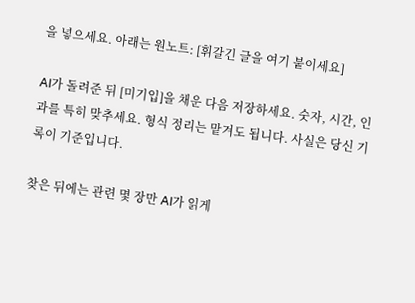을 넣으세요. 아래는 원노트: [휘갈긴 글을 여기 붙이세요]

AI가 돌려준 뒤 [미기입]을 채운 다음 저장하세요. 숫자, 시간, 인과를 특히 맞추세요. 형식 정리는 맡겨도 됩니다. 사실은 당신 기록이 기준입니다.

찾은 뒤에는 관련 몇 장만 AI가 읽게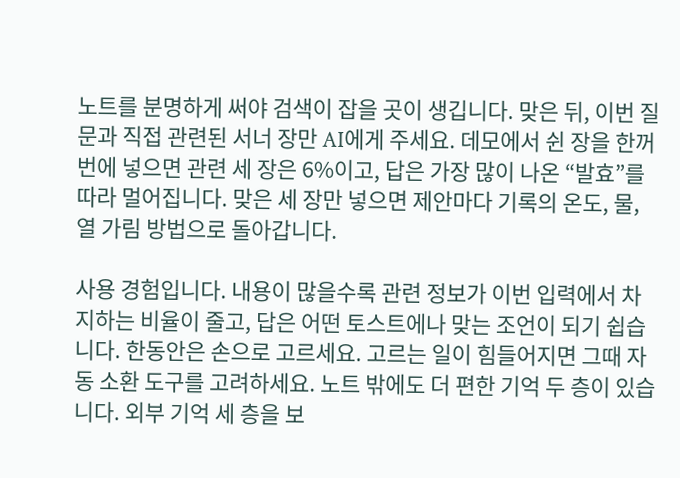노트를 분명하게 써야 검색이 잡을 곳이 생깁니다. 맞은 뒤, 이번 질문과 직접 관련된 서너 장만 AI에게 주세요. 데모에서 쉰 장을 한꺼번에 넣으면 관련 세 장은 6%이고, 답은 가장 많이 나온 “발효”를 따라 멀어집니다. 맞은 세 장만 넣으면 제안마다 기록의 온도, 물, 열 가림 방법으로 돌아갑니다.

사용 경험입니다. 내용이 많을수록 관련 정보가 이번 입력에서 차지하는 비율이 줄고, 답은 어떤 토스트에나 맞는 조언이 되기 쉽습니다. 한동안은 손으로 고르세요. 고르는 일이 힘들어지면 그때 자동 소환 도구를 고려하세요. 노트 밖에도 더 편한 기억 두 층이 있습니다. 외부 기억 세 층을 보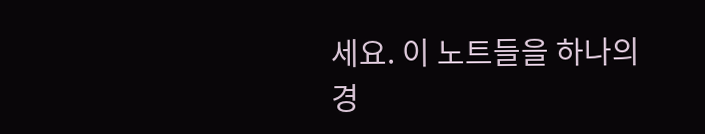세요. 이 노트들을 하나의 경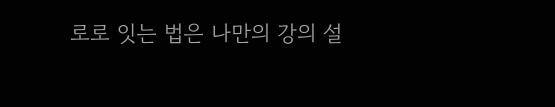로로 잇는 법은 나만의 강의 설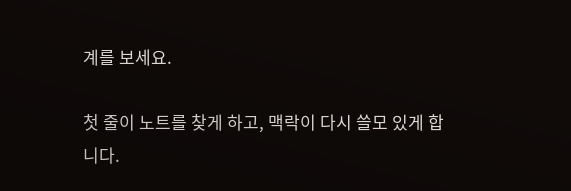계를 보세요.

첫 줄이 노트를 찾게 하고, 맥락이 다시 쓸모 있게 합니다.